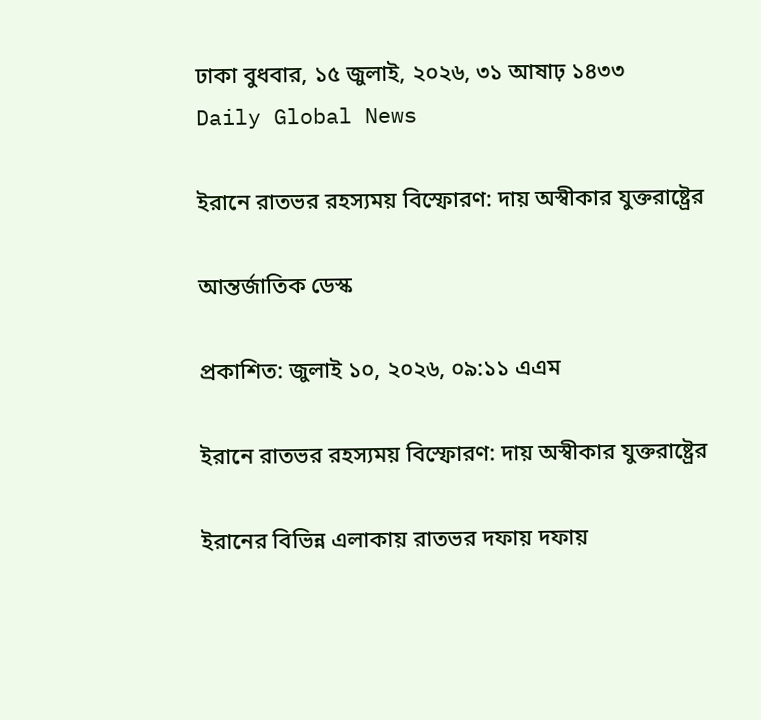ঢাকা বুধবার, ১৫ জুলাই, ২০২৬, ৩১ আষাঢ় ১৪৩৩
Daily Global News

ইরানে রাতভর রহস্যময় বিস্ফোরণ: দায় অস্বীকার যুক্তরাষ্ট্রের

আন্তর্জাতিক ডেস্ক

প্রকাশিত: জুলাই ১০, ২০২৬, ০৯:১১ এএম

ইরানে রাতভর রহস্যময় বিস্ফোরণ: দায় অস্বীকার যুক্তরাষ্ট্রের

ইরানের বিভিন্ন এলাকায় রাতভর দফায় দফায়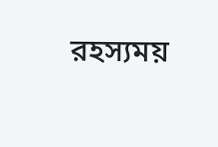রহস্যময়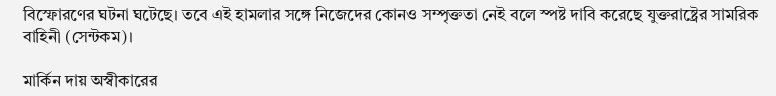বিস্ফোরণের ঘটনা ঘটেছে। তবে এই হামলার সঙ্গে নিজেদের কোনও সম্পৃক্ততা নেই বলে স্পষ্ট দাবি করেছে যুক্তরাষ্ট্রের সামরিক বাহিনী (সেন্টকম)।

মার্কিন দায় অস্বীকারের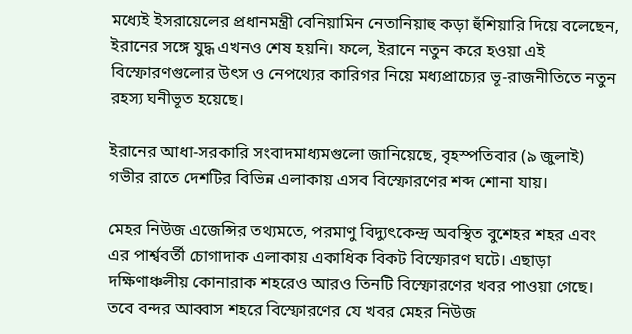মধ্যেই ইসরায়েলের প্রধানমন্ত্রী বেনিয়ামিন নেতানিয়াহু কড়া হুঁশিয়ারি দিয়ে বলেছেন, ইরানের সঙ্গে যুদ্ধ এখনও শেষ হয়নি। ফলে, ইরানে নতুন করে হওয়া এই বিস্ফোরণগুলোর উৎস ও নেপথ্যের কারিগর নিয়ে মধ্যপ্রাচ্যের ভূ-রাজনীতিতে নতুন রহস্য ঘনীভূত হয়েছে।

ইরানের আধা-সরকারি সংবাদমাধ্যমগুলো জানিয়েছে, বৃহস্পতিবার (৯ জুলাই) গভীর রাতে দেশটির বিভিন্ন এলাকায় এসব বিস্ফোরণের শব্দ শোনা যায়।

মেহর নিউজ এজেন্সির তথ্যমতে, পরমাণু বিদ্যুৎকেন্দ্র অবস্থিত বুশেহর শহর এবং এর পার্শ্ববর্তী চোগাদাক এলাকায় একাধিক বিকট বিস্ফোরণ ঘটে। এছাড়া দক্ষিণাঞ্চলীয় কোনারাক শহরেও আরও তিনটি বিস্ফোরণের খবর পাওয়া গেছে। তবে বন্দর আব্বাস শহরে বিস্ফোরণের যে খবর মেহর নিউজ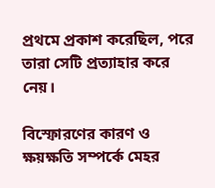প্রথমে প্রকাশ করেছিল, পরে তারা সেটি প্রত্যাহার করে নেয়।

বিস্ফোরণের কারণ ও ক্ষয়ক্ষতি সম্পর্কে মেহর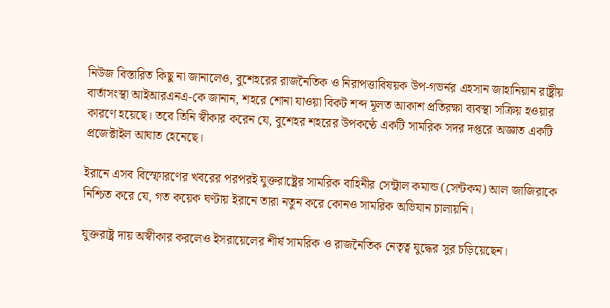নিউজ বিস্তারিত কিছু না জানালেও, বুশেহরের রাজনৈতিক ও নিরাপত্তাবিষয়ক উপ-গভর্নর এহসান জাহানিয়ান রাষ্ট্রীয় বার্তাসংস্থা আইআরএনএ-কে জানান, শহরে শোনা যাওয়া বিকট শব্দ মূলত আকাশ প্রতিরক্ষা ব্যবস্থা সক্রিয় হওয়ার কারণে হয়েছে। তবে তিনি স্বীকার করেন যে, বুশেহর শহরের উপকণ্ঠে একটি সামরিক সদর দপ্তরে অজ্ঞাত একটি প্রজেক্টাইল আঘাত হেনেছে।

ইরানে এসব বিস্ফোরণের খবরের পরপরই যুক্তরাষ্ট্রের সামরিক বাহিনীর সেন্ট্রাল কমান্ড (সেন্টকম) আল জাজিরাকে নিশ্চিত করে যে, গত কয়েক ঘণ্টায় ইরানে তারা নতুন করে কোনও সামরিক অভিযান চালায়নি।

যুক্তরাষ্ট্র দায় অস্বীকার করলেও ইসরায়েলের শীর্ষ সামরিক ও রাজনৈতিক নেতৃত্ব যুদ্ধের সুর চড়িয়েছেন।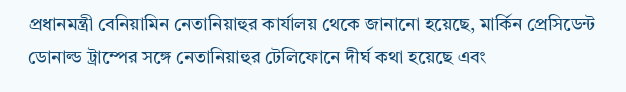প্রধানমন্ত্রী বেনিয়ামিন নেতানিয়াহুর কার্যালয় থেকে জানানো হয়েছে, মার্কিন প্রেসিডেন্ট ডোনাল্ড ট্রাম্পের সঙ্গে নেতানিয়াহুর টেলিফোনে দীর্ঘ কথা হয়েছে এবং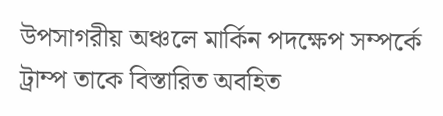উপসাগরীয় অঞ্চলে মার্কিন পদক্ষেপ সম্পর্কে ট্রাম্প তাকে বিস্তারিত অবহিত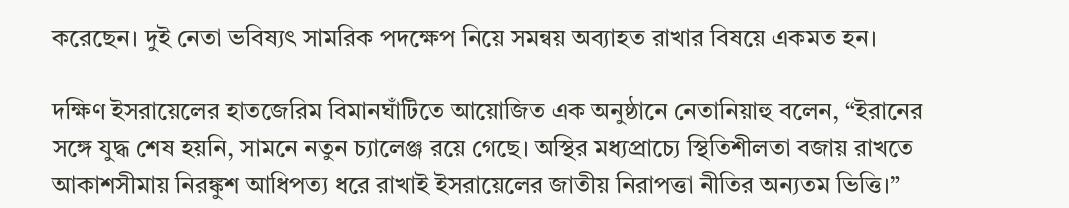করেছেন। দুই নেতা ভবিষ্যৎ সামরিক পদক্ষেপ নিয়ে সমন্বয় অব্যাহত রাখার বিষয়ে একমত হন।

দক্ষিণ ইসরায়েলের হাতজেরিম বিমানঘাঁটিতে আয়োজিত এক অনুষ্ঠানে নেতানিয়াহু বলেন, “ইরানের সঙ্গে যুদ্ধ শেষ হয়নি, সামনে নতুন চ্যালেঞ্জ রয়ে গেছে। অস্থির মধ্যপ্রাচ্যে স্থিতিশীলতা বজায় রাখতে আকাশসীমায় নিরঙ্কুশ আধিপত্য ধরে রাখাই ইসরায়েলের জাতীয় নিরাপত্তা নীতির অন্যতম ভিত্তি।”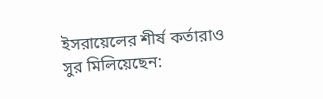ইসরায়েলের শীর্ষ কর্তারাও সুর মিলিয়েছেন: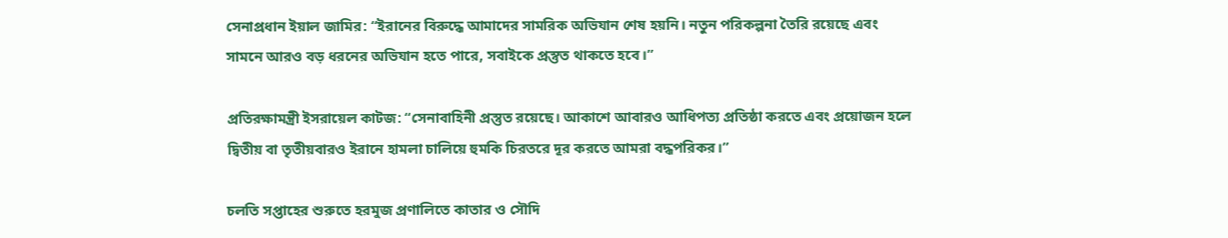সেনাপ্রধান ইয়াল জামির: “ইরানের বিরুদ্ধে আমাদের সামরিক অভিযান শেষ হয়নি। নতুন পরিকল্পনা তৈরি রয়েছে এবং সামনে আরও বড় ধরনের অভিযান হতে পারে, সবাইকে প্রস্তুত থাকতে হবে।”

প্রতিরক্ষামন্ত্রী ইসরায়েল কাটজ: “সেনাবাহিনী প্রস্তুত রয়েছে। আকাশে আবারও আধিপত্য প্রতিষ্ঠা করতে এবং প্রয়োজন হলে দ্বিতীয় বা তৃতীয়বারও ইরানে হামলা চালিয়ে হুমকি চিরতরে দূর করতে আমরা বদ্ধপরিকর।”

চলতি সপ্তাহের শুরুতে হরমুজ প্রণালিতে কাতার ও সৌদি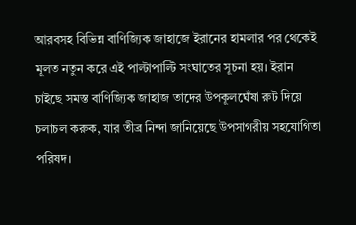আরবসহ বিভিন্ন বাণিজ্যিক জাহাজে ইরানের হামলার পর থেকেই মূলত নতুন করে এই পাল্টাপাল্টি সংঘাতের সূচনা হয়। ইরান চাইছে সমস্ত বাণিজ্যিক জাহাজ তাদের উপকূলঘেঁষা রুট দিয়ে চলাচল করুক, যার তীব্র নিন্দা জানিয়েছে উপসাগরীয় সহযোগিতা পরিষদ।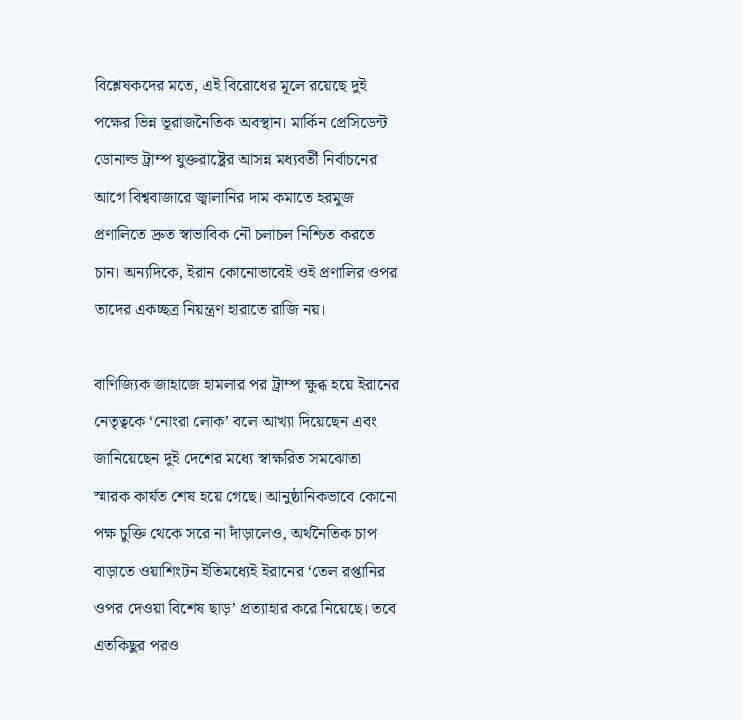বিশ্লেষকদের মতে, এই বিরোধের মূলে রয়েছে দুই পক্ষের ভিন্ন ভূরাজনৈতিক অবস্থান। মার্কিন প্রেসিডেন্ট ডোনাল্ড ট্রাম্প যুক্তরাষ্ট্রের আসন্ন মধ্যবর্তী নির্বাচনের আগে বিশ্ববাজারে জ্বালানির দাম কমাতে হরমুজ প্রণালিতে দ্রুত স্বাভাবিক নৌ চলাচল নিশ্চিত করতে চান। অন্যদিকে, ইরান কোনোভাবেই ওই প্রণালির ওপর তাদের একচ্ছত্র নিয়ন্ত্রণ হারাতে রাজি নয়।

বাণিজ্যিক জাহাজে হামলার পর ট্রাম্প ক্ষুব্ধ হয়ে ইরানের নেতৃত্বকে ‘নোংরা লোক’ বলে আখ্যা দিয়েছেন এবং জানিয়েছেন দুই দেশের মধ্যে স্বাক্ষরিত সমঝোতা স্মারক কার্যত শেষ হয়ে গেছে। আনুষ্ঠানিকভাবে কোনো পক্ষ চুক্তি থেকে সরে না দাঁড়ালেও, অর্থনৈতিক চাপ বাড়াতে ওয়াশিংটন ইতিমধ্যেই ইরানের ‘তেল রপ্তানির ওপর দেওয়া বিশেষ ছাড়’ প্রত্যাহার করে নিয়েছে। তবে এতকিছুর পরও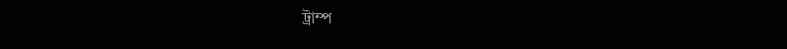ট্রাম্প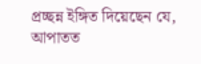প্রচ্ছন্ন ইঙ্গিত দিয়েছেন যে, আপাতত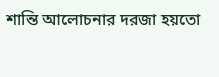শান্তি আলোচনার দরজা হয়তো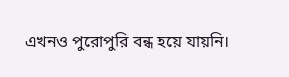এখনও পুরোপুরি বন্ধ হয়ে যায়নি।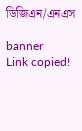ডিজিএন/এনএস

banner
Link copied!